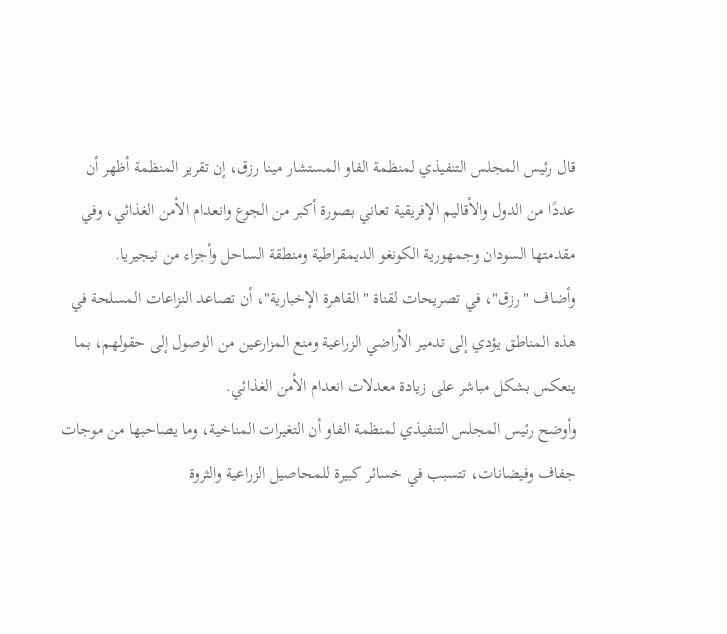قال رئيس المجلس التنفيذي لمنظمة الفاو المستشار مينا رزق، إن تقرير المنظمة أظهر أن عددًا من الدول والأقاليم الإفريقية تعاني بصورة أكبر من الجوع وانعدام الأمن الغذائي، وفي مقدمتها السودان وجمهورية الكونغو الديمقراطية ومنطقة الساحل وأجزاء من نيجيريا.
وأضاف "رزق"، في تصريحات لقناة "القاهرة الإخبارية"، أن تصاعد النزاعات المسلحة في هذه المناطق يؤدي إلى تدمير الأراضي الزراعية ومنع المزارعين من الوصول إلى حقولهم، بما ينعكس بشكل مباشر على زيادة معدلات انعدام الأمن الغذائي.
وأوضح رئيس المجلس التنفيذي لمنظمة الفاو أن التغيرات المناخية، وما يصاحبها من موجات جفاف وفيضانات، تتسبب في خسائر كبيرة للمحاصيل الزراعية والثروة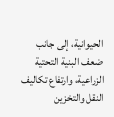الحيوانية، إلى جانب ضعف البنية التحتية الزراعية، وارتفاع تكاليف النقل والتخزين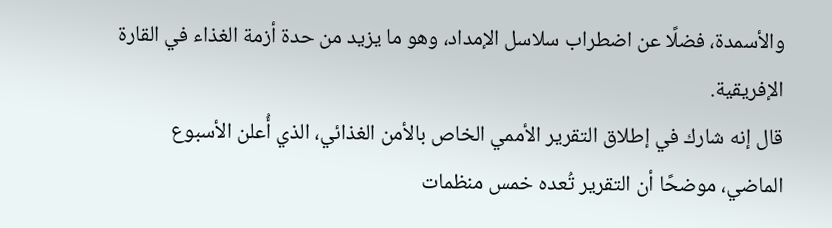والأسمدة، فضلًا عن اضطراب سلاسل الإمداد، وهو ما يزيد من حدة أزمة الغذاء في القارة الإفريقية.
قال إنه شارك في إطلاق التقرير الأممي الخاص بالأمن الغذائي، الذي أُعلن الأسبوع الماضي، موضحًا أن التقرير تُعده خمس منظمات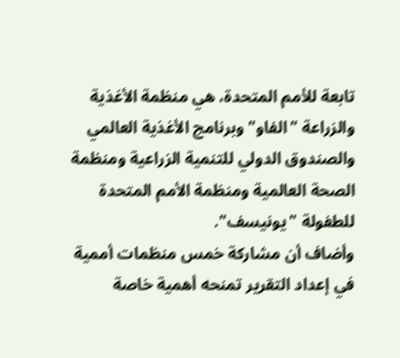تابعة للأمم المتحدة، هي منظمة الأغذية والزراعة "الفاو" وبرنامج الأغذية العالمي والصندوق الدولي للتنمية الزراعية ومنظمة الصحة العالمية ومنظمة الأمم المتحدة للطفولة "يونيسف".
وأضاف أن مشاركة خمس منظمات أممية في إعداد التقرير تمنحه أهمية خاصة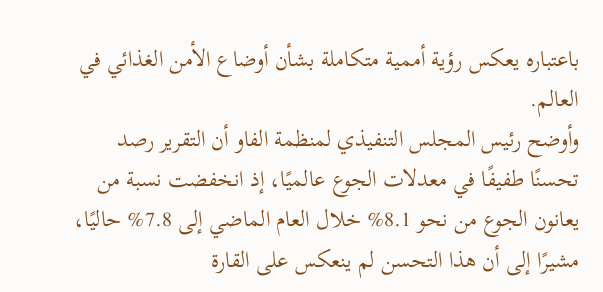باعتباره يعكس رؤية أممية متكاملة بشأن أوضاع الأمن الغذائي في العالم.
وأوضح رئيس المجلس التنفيذي لمنظمة الفاو أن التقرير رصد تحسنًا طفيفًا في معدلات الجوع عالميًا، إذ انخفضت نسبة من يعانون الجوع من نحو 8.1% خلال العام الماضي إلى 7.8% حاليًا، مشيرًا إلى أن هذا التحسن لم ينعكس على القارة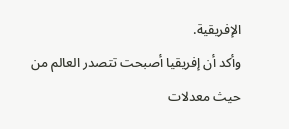الإفريقية.
وأكد أن إفريقيا أصبحت تتصدر العالم من حيث معدلات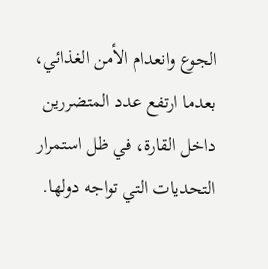الجوع وانعدام الأمن الغذائي، بعدما ارتفع عدد المتضررين داخل القارة، في ظل استمرار التحديات التي تواجه دولها.